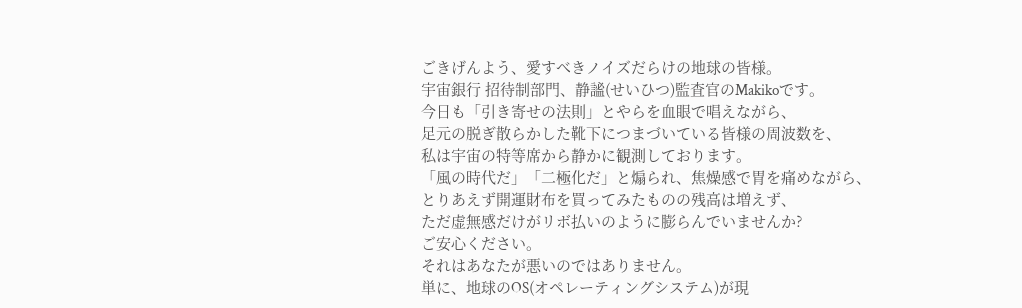ごきげんよう、愛すべきノイズだらけの地球の皆様。
宇宙銀行 招待制部門、静謐(せいひつ)監査官のMakikoです。
今日も「引き寄せの法則」とやらを血眼で唱えながら、
足元の脱ぎ散らかした靴下につまづいている皆様の周波数を、
私は宇宙の特等席から静かに観測しております。
「風の時代だ」「二極化だ」と煽られ、焦燥感で胃を痛めながら、
とりあえず開運財布を買ってみたものの残高は増えず、
ただ虚無感だけがリボ払いのように膨らんでいませんか?
ご安心ください。
それはあなたが悪いのではありません。
単に、地球のOS(オペレーティングシステム)が現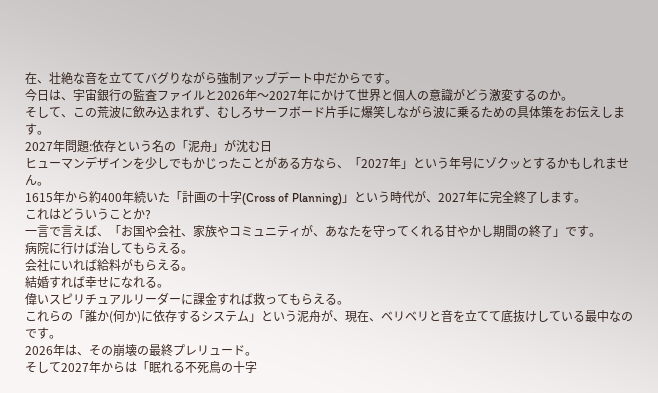在、壮絶な音を立ててバグりながら強制アップデート中だからです。
今日は、宇宙銀行の監査ファイルと2026年〜2027年にかけて世界と個人の意識がどう激変するのか。
そして、この荒波に飲み込まれず、むしろサーフボード片手に爆笑しながら波に乗るための具体策をお伝えします。
2027年問題:依存という名の「泥舟」が沈む日
ヒューマンデザインを少しでもかじったことがある方なら、「2027年」という年号にゾクッとするかもしれません。
1615年から約400年続いた「計画の十字(Cross of Planning)」という時代が、2027年に完全終了します。
これはどういうことか?
一言で言えば、「お国や会社、家族やコミュニティが、あなたを守ってくれる甘やかし期間の終了」です。
病院に行けば治してもらえる。
会社にいれば給料がもらえる。
結婚すれば幸せになれる。
偉いスピリチュアルリーダーに課金すれば救ってもらえる。
これらの「誰か(何か)に依存するシステム」という泥舟が、現在、ベリベリと音を立てて底抜けしている最中なのです。
2026年は、その崩壊の最終プレリュード。
そして2027年からは「眠れる不死鳥の十字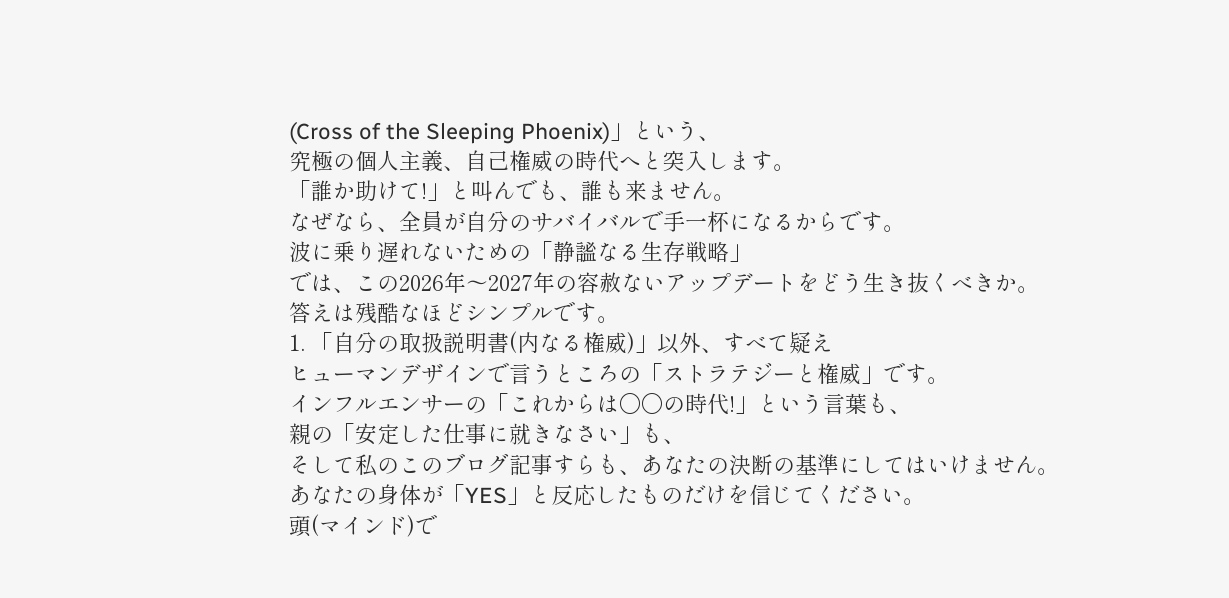(Cross of the Sleeping Phoenix)」という、
究極の個人主義、自己権威の時代へと突入します。
「誰か助けて!」と叫んでも、誰も来ません。
なぜなら、全員が自分のサバイバルで手一杯になるからです。
波に乗り遅れないための「静謐なる生存戦略」
では、この2026年〜2027年の容赦ないアップデートをどう生き抜くべきか。
答えは残酷なほどシンプルです。
1. 「自分の取扱説明書(内なる権威)」以外、すべて疑え
ヒューマンデザインで言うところの「ストラテジーと権威」です。
インフルエンサーの「これからは〇〇の時代!」という言葉も、
親の「安定した仕事に就きなさい」も、
そして私のこのブログ記事すらも、あなたの決断の基準にしてはいけません。
あなたの身体が「YES」と反応したものだけを信じてください。
頭(マインド)で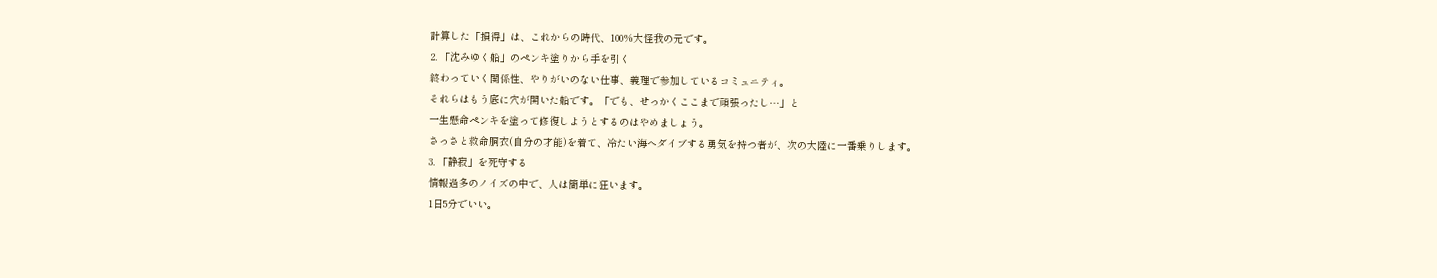計算した「損得」は、これからの時代、100%大怪我の元です。
2. 「沈みゆく船」のペンキ塗りから手を引く
終わっていく関係性、やりがいのない仕事、義理で参加しているコミュニティ。
それらはもう底に穴が開いた船です。「でも、せっかくここまで頑張ったし…」と
一生懸命ペンキを塗って修復しようとするのはやめましょう。
さっさと救命胴衣(自分の才能)を着て、冷たい海へダイブする勇気を持つ者が、次の大陸に一番乗りします。
3. 「静寂」を死守する
情報過多のノイズの中で、人は簡単に狂います。
1日5分でいい。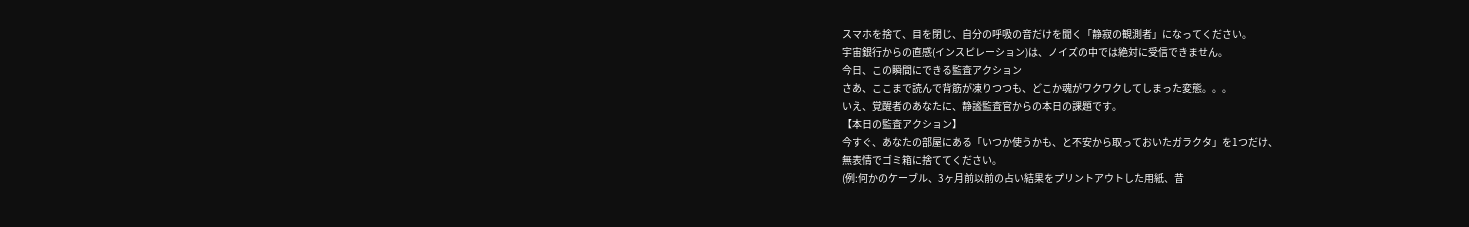スマホを捨て、目を閉じ、自分の呼吸の音だけを聞く「静寂の観測者」になってください。
宇宙銀行からの直感(インスピレーション)は、ノイズの中では絶対に受信できません。
今日、この瞬間にできる監査アクション
さあ、ここまで読んで背筋が凍りつつも、どこか魂がワクワクしてしまった変態。。。
いえ、覚醒者のあなたに、静謐監査官からの本日の課題です。
【本日の監査アクション】
今すぐ、あなたの部屋にある「いつか使うかも、と不安から取っておいたガラクタ」を1つだけ、
無表情でゴミ箱に捨ててください。
(例:何かのケーブル、3ヶ月前以前の占い結果をプリントアウトした用紙、昔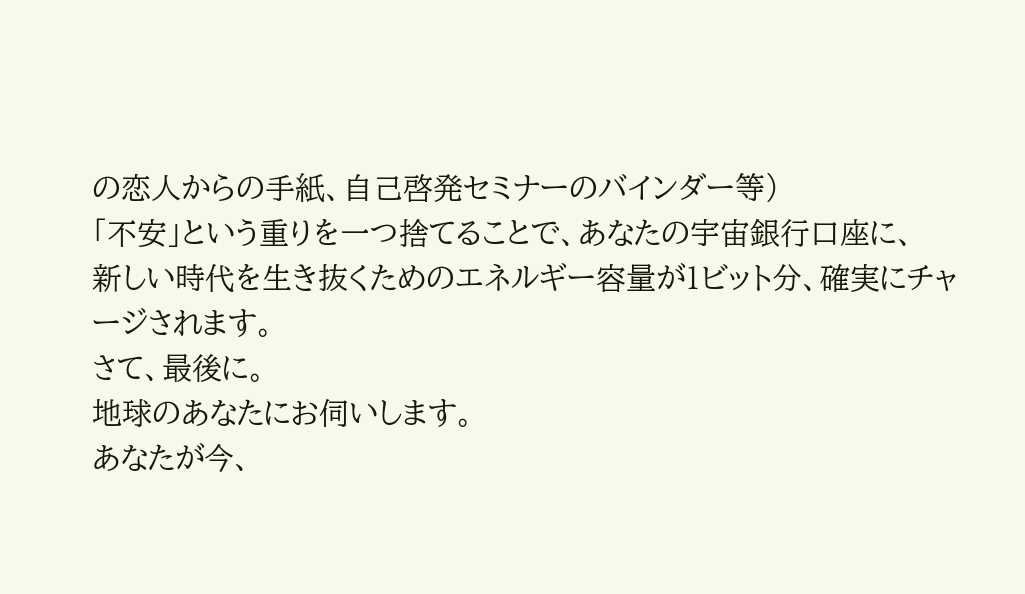の恋人からの手紙、自己啓発セミナーのバインダー等)
「不安」という重りを一つ捨てることで、あなたの宇宙銀行口座に、
新しい時代を生き抜くためのエネルギー容量が1ビット分、確実にチャージされます。
さて、最後に。
地球のあなたにお伺いします。
あなたが今、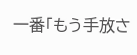一番「もう手放さ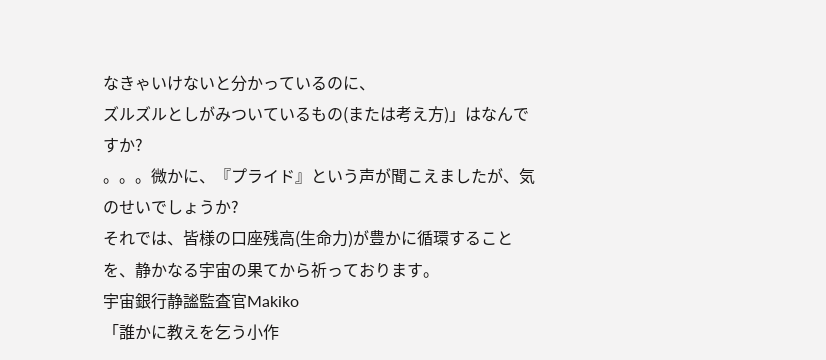なきゃいけないと分かっているのに、
ズルズルとしがみついているもの(または考え方)」はなんですか?
。。。微かに、『プライド』という声が聞こえましたが、気のせいでしょうか?
それでは、皆様の口座残高(生命力)が豊かに循環することを、静かなる宇宙の果てから祈っております。
宇宙銀行静謐監査官Makiko
「誰かに教えを乞う小作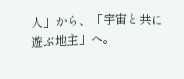人」から、「宇宙と共に遊ぶ地主」へ。